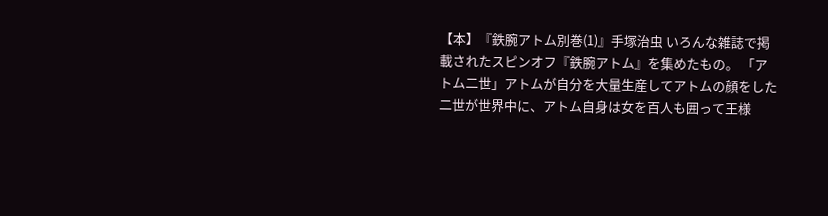【本】『鉄腕アトム別巻(1)』手塚治虫 いろんな雑誌で掲載されたスピンオフ『鉄腕アトム』を集めたもの。 「アトム二世」アトムが自分を大量生産してアトムの顔をした二世が世界中に、アトム自身は女を百人も囲って王様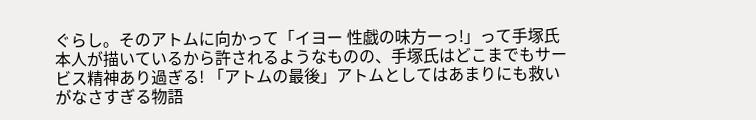ぐらし。そのアトムに向かって「イヨー 性戯の味方ーっ!」って手塚氏本人が描いているから許されるようなものの、手塚氏はどこまでもサービス精神あり過ぎる! 「アトムの最後」アトムとしてはあまりにも救いがなさすぎる物語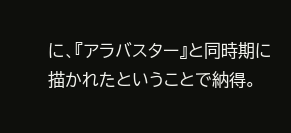に、『アラバスター』と同時期に描かれたということで納得。